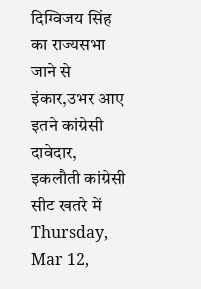दिग्विजय सिंह का राज्यसभा जाने से इंकार,उभर आए इतने कांग्रेसी दावेदार, इकलौती कांग्रेसी सीट खतरे में
Thursday, Mar 12,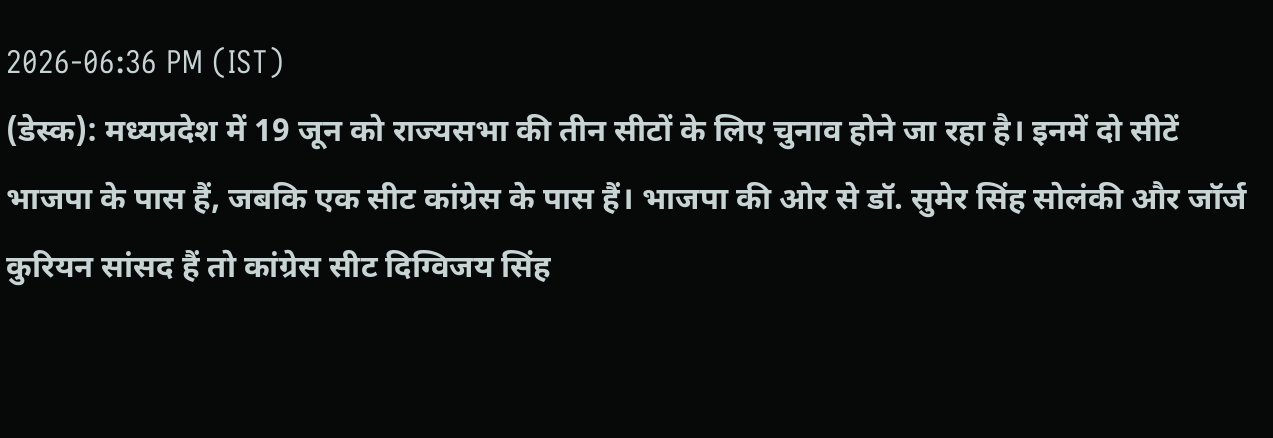2026-06:36 PM (IST)
(डेस्क): मध्यप्रदेश में 19 जून को राज्यसभा की तीन सीटों के लिए चुनाव होने जा रहा है। इनमें दो सीटें भाजपा के पास हैं, जबकि एक सीट कांग्रेस के पास हैं। भाजपा की ओर से डॉ. सुमेर सिंह सोलंकी और जॉर्ज कुरियन सांसद हैं तो कांग्रेस सीट दिग्विजय सिंह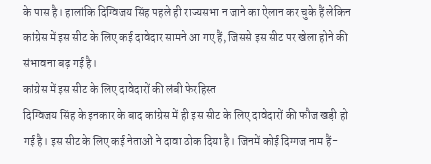के पास है। हालांकि दिग्विजय सिंह पहले ही राज्यसभा न जाने का ऐलान कर चुके हैं लेकिन कांग्रेस में इस सीट के लिए कई दावेदार सामने आ गए हैं, जिससे इस सीट पर खेला होने की संभावना बढ़ गई है।
कांग्रेस में इस सीट के लिए दावेदारों की लंबी फेरहिस्त
दिग्विजय सिंह के इनकार के बाद कांग्रेस में ही इस सीट के लिए दावेदारों की फौज खड़ी हो गई है। इस सीट के लिए कई नेताओं ने दावा ठोक दिया है। जिनमें कोई दिग्गज नाम हैं-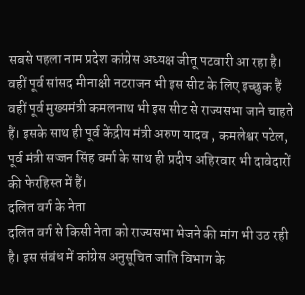सबसे पहला नाम प्रदेश कांग्रेस अध्यक्ष जीतू पटवारी आ रहा है। वहीं पूर्व सांसद मीनाक्षी नटराजन भी इस सीट के लिए इच्छुक हैं वहीं पूर्व मुख्यमंत्री कमलनाथ भी इस सीट से राज्यसभा जाने चाहते हैं। इसके साथ ही पूर्व केंद्रीय मंत्री अरुण यादव , कमलेश्वर पटेल, पूर्व मंत्री सज्जन सिंह वर्मा के साथ ही प्रदीप अहिरवार भी दावेदारों की फेरहिस्त में हैं।
दलित वर्ग के नेता
दलित वर्ग से किसी नेता को राज्यसभा भेजने की मांग भी उठ रही है। इस संबंध में कांग्रेस अनुसूचित जाति विभाग के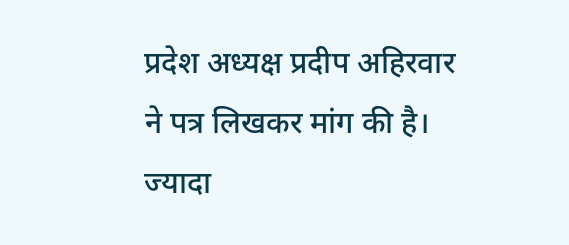प्रदेश अध्यक्ष प्रदीप अहिरवार ने पत्र लिखकर मांग की है।
ज्यादा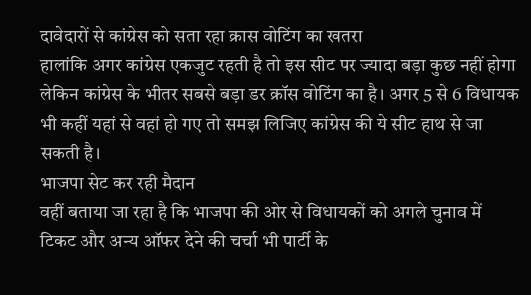दावेदारों से कांग्रेस को सता रहा क्रास वोटिंग का खतरा
हालांकि अगर कांग्रेस एकजुट रहती है तो इस सीट पर ज्यादा बड़ा कुछ नहीं होगा लेकिन कांग्रेस के भीतर सबसे बड़ा डर क्रॉस वोटिंग का है। अगर 5 से 6 विधायक भी कहीं यहां से वहां हो गए तो समझ लिजिए कांग्रेस की ये सीट हाथ से जा सकती है।
भाजपा सेट कर रही मैदान
वहीं बताया जा रहा है कि भाजपा की ओर से विधायकों को अगले चुनाव में टिकट और अन्य ऑफर देने की चर्चा भी पार्टी के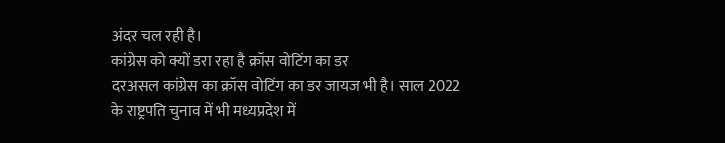अंदर चल रही है।
कांग्रेस को क्यों डरा रहा है क्रॉस वोटिंग का डर
दरअसल कांग्रेस का क्रॉस वोटिंग का डर जायज भी है। साल 2022 के राष्ट्रपति चुनाव में भी मध्यप्रदेश में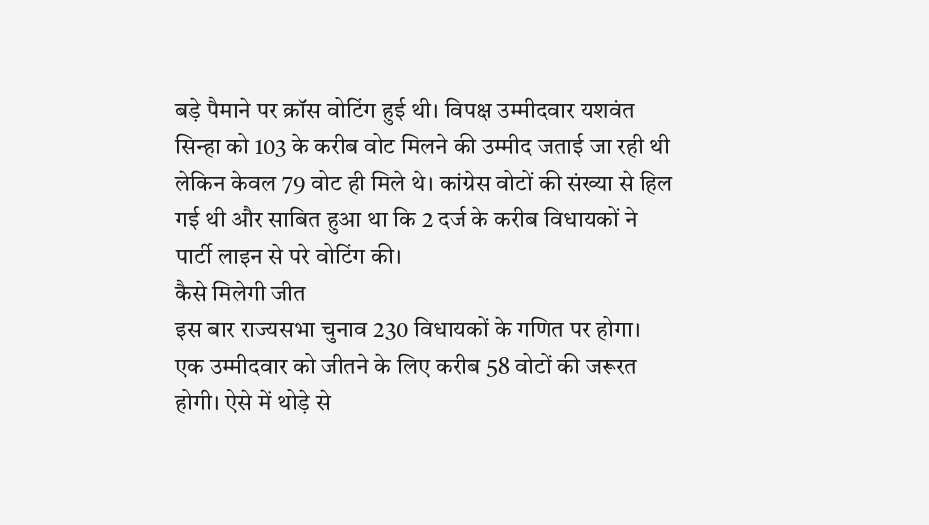बड़े पैमाने पर क्रॉस वोटिंग हुई थी। विपक्ष उम्मीदवार यशवंत सिन्हा को 103 के करीब वोट मिलने की उम्मीद जताई जा रही थी लेकिन केवल 79 वोट ही मिले थे। कांग्रेस वोटों की संख्या से हिल गई थी और साबित हुआ था कि 2 दर्ज के करीब विधायकों ने पार्टी लाइन से परे वोटिंग की।
कैसे मिलेगी जीत
इस बार राज्यसभा चुनाव 230 विधायकों के गणित पर होगा। एक उम्मीदवार को जीतने के लिए करीब 58 वोटों की जरूरत होगी। ऐसे में थोड़े से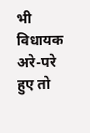भी विधायक अरे-परे हुए तो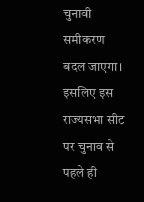चुनावी समीकरण बदल जाएगा। इसलिए इस राज्यसभा सीट पर चुनाव से पहले ही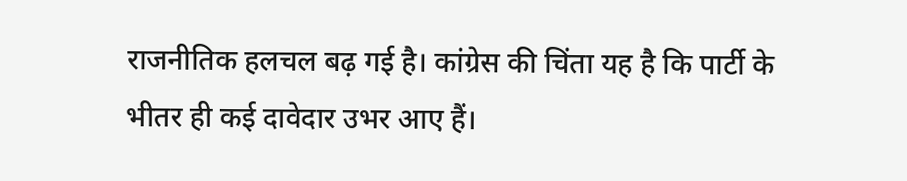राजनीतिक हलचल बढ़ गई है। कांग्रेस की चिंता यह है कि पार्टी के भीतर ही कई दावेदार उभर आए हैं।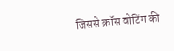जिससे क्रॉस वोटिंग की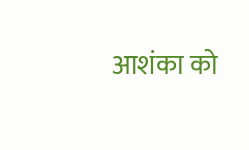आशंका को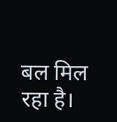बल मिल रहा है।